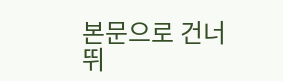본문으로 건너뛰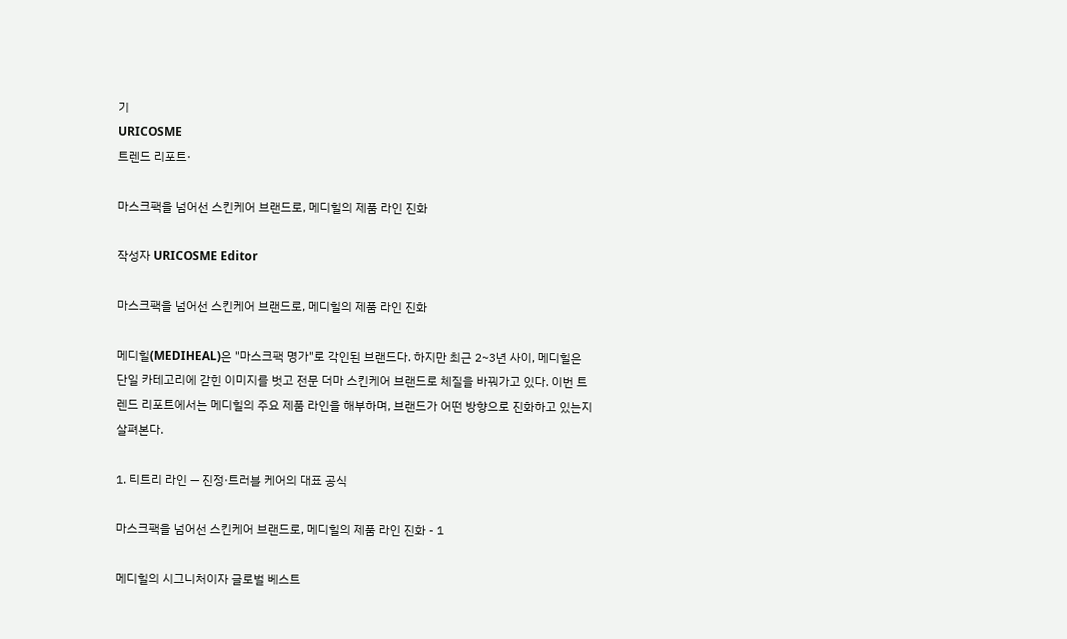기
URICOSME
트렌드 리포트·

마스크팩을 넘어선 스킨케어 브랜드로, 메디힐의 제품 라인 진화

작성자 URICOSME Editor

마스크팩을 넘어선 스킨케어 브랜드로, 메디힐의 제품 라인 진화

메디힐(MEDIHEAL)은 "마스크팩 명가"로 각인된 브랜드다. 하지만 최근 2~3년 사이, 메디힐은 단일 카테고리에 갇힌 이미지를 벗고 전문 더마 스킨케어 브랜드로 체질을 바꿔가고 있다. 이번 트렌드 리포트에서는 메디힐의 주요 제품 라인을 해부하며, 브랜드가 어떤 방향으로 진화하고 있는지 살펴본다.

1. 티트리 라인 — 진정·트러블 케어의 대표 공식

마스크팩을 넘어선 스킨케어 브랜드로, 메디힐의 제품 라인 진화 - 1

메디힐의 시그니처이자 글로벌 베스트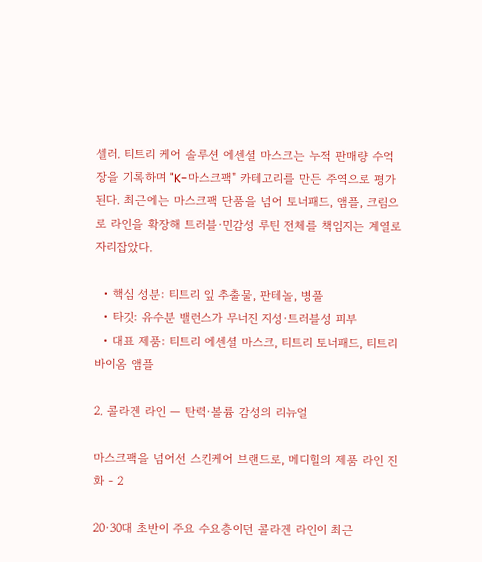셀러. 티트리 케어 솔루션 에센셜 마스크는 누적 판매량 수억 장을 기록하며 "K-마스크팩" 카테고리를 만든 주역으로 평가된다. 최근에는 마스크팩 단품을 넘어 토너패드, 앰플, 크림으로 라인을 확장해 트러블·민감성 루틴 전체를 책임지는 계열로 자리잡았다.

  • 핵심 성분: 티트리 잎 추출물, 판테놀, 병풀
  • 타깃: 유수분 밸런스가 무너진 지성·트러블성 피부
  • 대표 제품: 티트리 에센셜 마스크, 티트리 토너패드, 티트리 바이옴 앰플

2. 콜라겐 라인 — 탄력·볼륨 감성의 리뉴얼

마스크팩을 넘어선 스킨케어 브랜드로, 메디힐의 제품 라인 진화 - 2

20·30대 초반이 주요 수요층이던 콜라겐 라인이 최근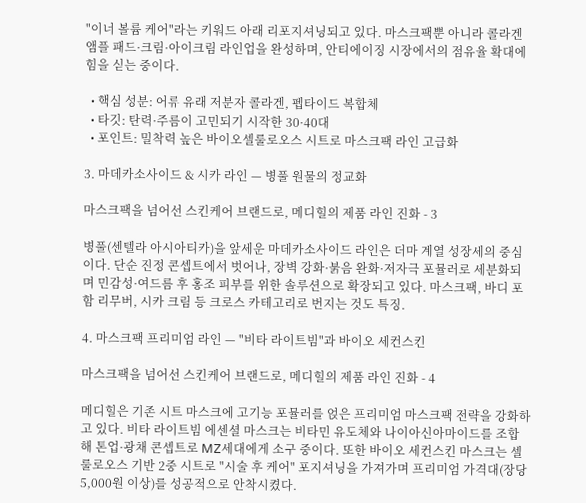"이너 볼륨 케어"라는 키워드 아래 리포지셔닝되고 있다. 마스크팩뿐 아니라 콜라겐 앰플 패드·크림·아이크림 라인업을 완성하며, 안티에이징 시장에서의 점유율 확대에 힘을 싣는 중이다.

  • 핵심 성분: 어류 유래 저분자 콜라겐, 펩타이드 복합체
  • 타깃: 탄력·주름이 고민되기 시작한 30·40대
  • 포인트: 밀착력 높은 바이오셀룰로오스 시트로 마스크팩 라인 고급화

3. 마데카소사이드 & 시카 라인 — 병풀 원물의 정교화

마스크팩을 넘어선 스킨케어 브랜드로, 메디힐의 제품 라인 진화 - 3

병풀(센텔라 아시아티카)을 앞세운 마데카소사이드 라인은 더마 계열 성장세의 중심이다. 단순 진정 콘셉트에서 벗어나, 장벽 강화·붉음 완화·저자극 포뮬러로 세분화되며 민감성·여드름 후 홍조 피부를 위한 솔루션으로 확장되고 있다. 마스크팩, 바디 포함 리무버, 시카 크림 등 크로스 카테고리로 번지는 것도 특징.

4. 마스크팩 프리미엄 라인 — "비타 라이트빔"과 바이오 세컨스킨

마스크팩을 넘어선 스킨케어 브랜드로, 메디힐의 제품 라인 진화 - 4

메디힐은 기존 시트 마스크에 고기능 포뮬러를 얹은 프리미엄 마스크팩 전략을 강화하고 있다. 비타 라이트빔 에센셜 마스크는 비타민 유도체와 나이아신아마이드를 조합해 톤업·광채 콘셉트로 MZ세대에게 소구 중이다. 또한 바이오 세컨스킨 마스크는 셀룰로오스 기반 2중 시트로 "시술 후 케어" 포지셔닝을 가져가며 프리미엄 가격대(장당 5,000원 이상)를 성공적으로 안착시켰다.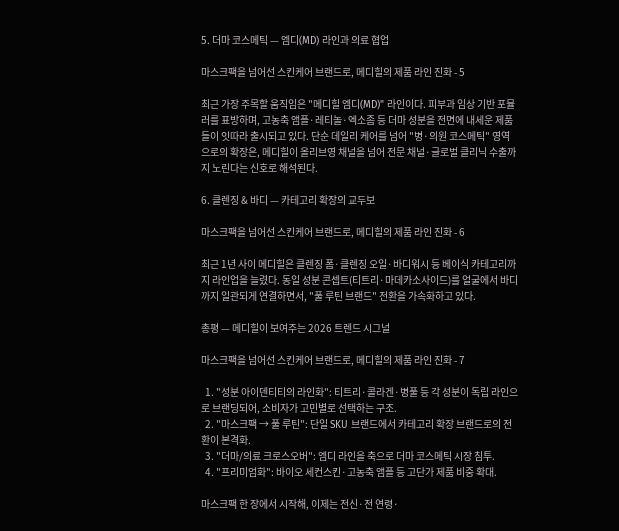5. 더마 코스메틱 — 엠디(MD) 라인과 의료 협업

마스크팩을 넘어선 스킨케어 브랜드로, 메디힐의 제품 라인 진화 - 5

최근 가장 주목할 움직임은 "메디힐 엠디(MD)" 라인이다. 피부과 임상 기반 포뮬러를 표방하며, 고농축 앰플·레티놀·엑소좀 등 더마 성분을 전면에 내세운 제품들이 잇따라 출시되고 있다. 단순 데일리 케어를 넘어 "병·의원 코스메틱" 영역으로의 확장은, 메디힐이 올리브영 채널을 넘어 전문 채널·글로벌 클리닉 수출까지 노린다는 신호로 해석된다.

6. 클렌징 & 바디 — 카테고리 확장의 교두보

마스크팩을 넘어선 스킨케어 브랜드로, 메디힐의 제품 라인 진화 - 6

최근 1년 사이 메디힐은 클렌징 폼·클렌징 오일·바디워시 등 베이식 카테고리까지 라인업을 늘렸다. 동일 성분 콘셉트(티트리·마데카소사이드)를 얼굴에서 바디까지 일관되게 연결하면서, "풀 루틴 브랜드" 전환을 가속화하고 있다.

총평 — 메디힐이 보여주는 2026 트렌드 시그널

마스크팩을 넘어선 스킨케어 브랜드로, 메디힐의 제품 라인 진화 - 7

  1. "성분 아이덴티티의 라인화": 티트리·콜라겐·병풀 등 각 성분이 독립 라인으로 브랜딩되어, 소비자가 고민별로 선택하는 구조.
  2. "마스크팩 → 풀 루틴": 단일 SKU 브랜드에서 카테고리 확장 브랜드로의 전환이 본격화.
  3. "더마/의료 크로스오버": 엠디 라인을 축으로 더마 코스메틱 시장 침투.
  4. "프리미엄화": 바이오 세컨스킨·고농축 앰플 등 고단가 제품 비중 확대.

마스크팩 한 장에서 시작해, 이제는 전신·전 연령·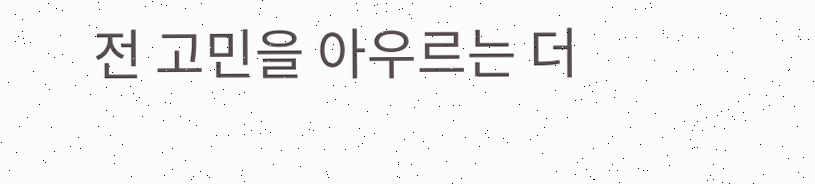전 고민을 아우르는 더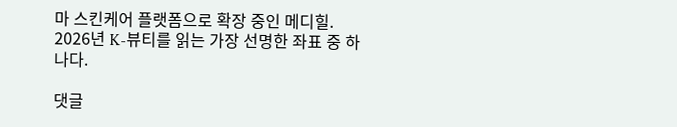마 스킨케어 플랫폼으로 확장 중인 메디힐. 2026년 K-뷰티를 읽는 가장 선명한 좌표 중 하나다.

댓글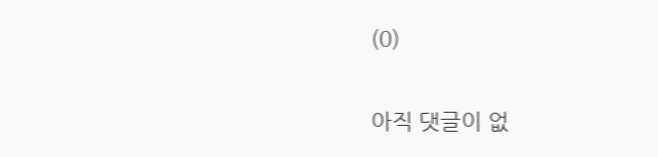(0)

아직 댓글이 없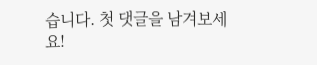습니다. 첫 댓글을 남겨보세요!